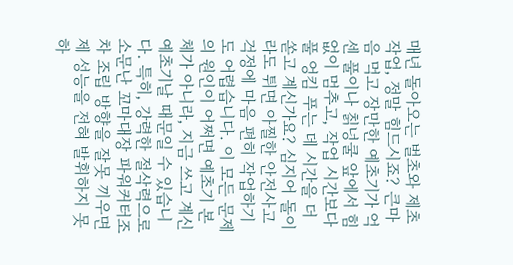매년 돌아오는 벌초와 제초작업, 정말 힘드시죠? 큰마음 먹고 장만한 예초기가 억센 풀이나 칡넝쿨 앞에서 힘없이 멈추고, 작업 시간보다 풀 엉킴 푸는 데 시간을 더 쏟고 계신가요? 심지어 돌이라도 튀면 아찔한 안전사고 걱정에 마음 편히 작업하기도 어렵습니다. 이 모든 문제의 원인이 어쩌면 예초기 본체가 아니라, 지금 쓰고 계신 예초기날 때문일 수 있습니다. 특히, 강력한 절삭력으로 소문난 꼬마대장 파워커터조차 조립 방향을 잘못 끼우면 제 성능을 전혀 발휘하지 못하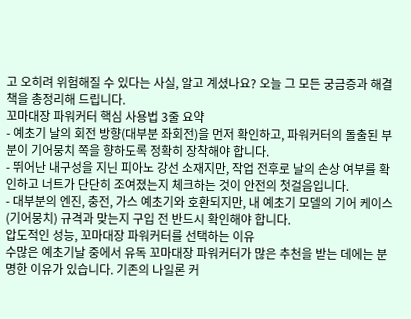고 오히려 위험해질 수 있다는 사실, 알고 계셨나요? 오늘 그 모든 궁금증과 해결책을 총정리해 드립니다.
꼬마대장 파워커터 핵심 사용법 3줄 요약
- 예초기 날의 회전 방향(대부분 좌회전)을 먼저 확인하고, 파워커터의 돌출된 부분이 기어뭉치 쪽을 향하도록 정확히 장착해야 합니다.
- 뛰어난 내구성을 지닌 피아노 강선 소재지만, 작업 전후로 날의 손상 여부를 확인하고 너트가 단단히 조여졌는지 체크하는 것이 안전의 첫걸음입니다.
- 대부분의 엔진, 충전, 가스 예초기와 호환되지만, 내 예초기 모델의 기어 케이스(기어뭉치) 규격과 맞는지 구입 전 반드시 확인해야 합니다.
압도적인 성능, 꼬마대장 파워커터를 선택하는 이유
수많은 예초기날 중에서 유독 꼬마대장 파워커터가 많은 추천을 받는 데에는 분명한 이유가 있습니다. 기존의 나일론 커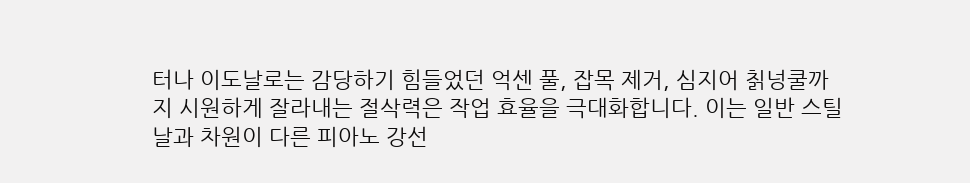터나 이도날로는 감당하기 힘들었던 억센 풀, 잡목 제거, 심지어 칡넝쿨까지 시원하게 잘라내는 절삭력은 작업 효율을 극대화합니다. 이는 일반 스틸날과 차원이 다른 피아노 강선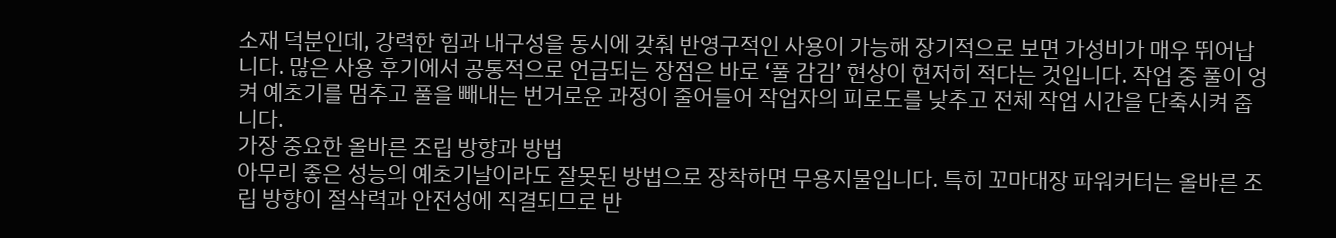소재 덕분인데, 강력한 힘과 내구성을 동시에 갖춰 반영구적인 사용이 가능해 장기적으로 보면 가성비가 매우 뛰어납니다. 많은 사용 후기에서 공통적으로 언급되는 장점은 바로 ‘풀 감김’ 현상이 현저히 적다는 것입니다. 작업 중 풀이 엉켜 예초기를 멈추고 풀을 빼내는 번거로운 과정이 줄어들어 작업자의 피로도를 낮추고 전체 작업 시간을 단축시켜 줍니다.
가장 중요한 올바른 조립 방향과 방법
아무리 좋은 성능의 예초기날이라도 잘못된 방법으로 장착하면 무용지물입니다. 특히 꼬마대장 파워커터는 올바른 조립 방향이 절삭력과 안전성에 직결되므로 반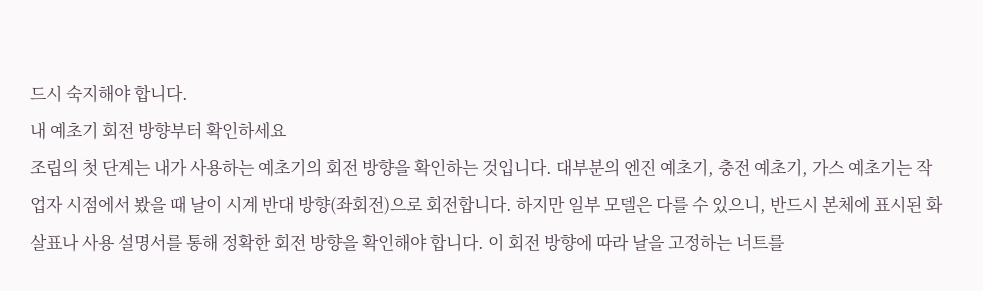드시 숙지해야 합니다.
내 예초기 회전 방향부터 확인하세요
조립의 첫 단계는 내가 사용하는 예초기의 회전 방향을 확인하는 것입니다. 대부분의 엔진 예초기, 충전 예초기, 가스 예초기는 작업자 시점에서 봤을 때 날이 시계 반대 방향(좌회전)으로 회전합니다. 하지만 일부 모델은 다를 수 있으니, 반드시 본체에 표시된 화살표나 사용 설명서를 통해 정확한 회전 방향을 확인해야 합니다. 이 회전 방향에 따라 날을 고정하는 너트를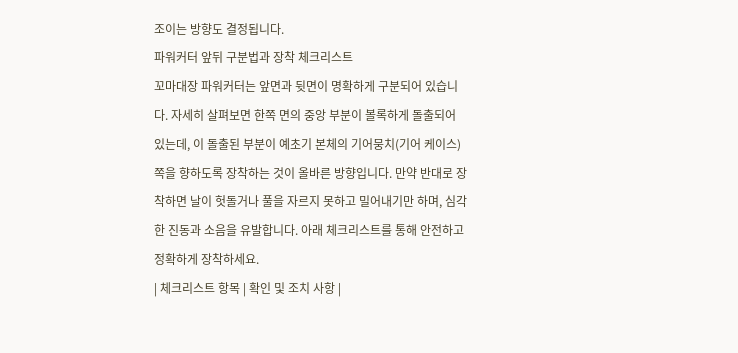조이는 방향도 결정됩니다.
파워커터 앞뒤 구분법과 장착 체크리스트
꼬마대장 파워커터는 앞면과 뒷면이 명확하게 구분되어 있습니다. 자세히 살펴보면 한쪽 면의 중앙 부분이 볼록하게 돌출되어 있는데, 이 돌출된 부분이 예초기 본체의 기어뭉치(기어 케이스) 쪽을 향하도록 장착하는 것이 올바른 방향입니다. 만약 반대로 장착하면 날이 헛돌거나 풀을 자르지 못하고 밀어내기만 하며, 심각한 진동과 소음을 유발합니다. 아래 체크리스트를 통해 안전하고 정확하게 장착하세요.
| 체크리스트 항목 | 확인 및 조치 사항 |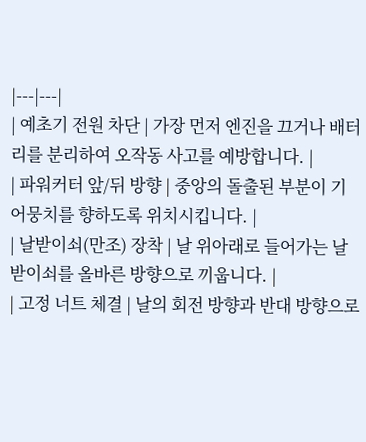|---|---|
| 예초기 전원 차단 | 가장 먼저 엔진을 끄거나 배터리를 분리하여 오작동 사고를 예방합니다. |
| 파워커터 앞/뒤 방향 | 중앙의 돌출된 부분이 기어뭉치를 향하도록 위치시킵니다. |
| 날받이쇠(만조) 장착 | 날 위아래로 들어가는 날받이쇠를 올바른 방향으로 끼웁니다. |
| 고정 너트 체결 | 날의 회전 방향과 반대 방향으로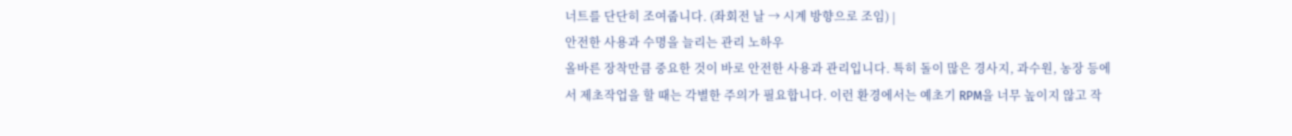너트를 단단히 조여줍니다. (좌회전 날 → 시계 방향으로 조임) |
안전한 사용과 수명을 늘리는 관리 노하우
올바른 장착만큼 중요한 것이 바로 안전한 사용과 관리입니다. 특히 돌이 많은 경사지, 과수원, 농장 등에서 제초작업을 할 때는 각별한 주의가 필요합니다. 이런 환경에서는 예초기 RPM을 너무 높이지 않고 작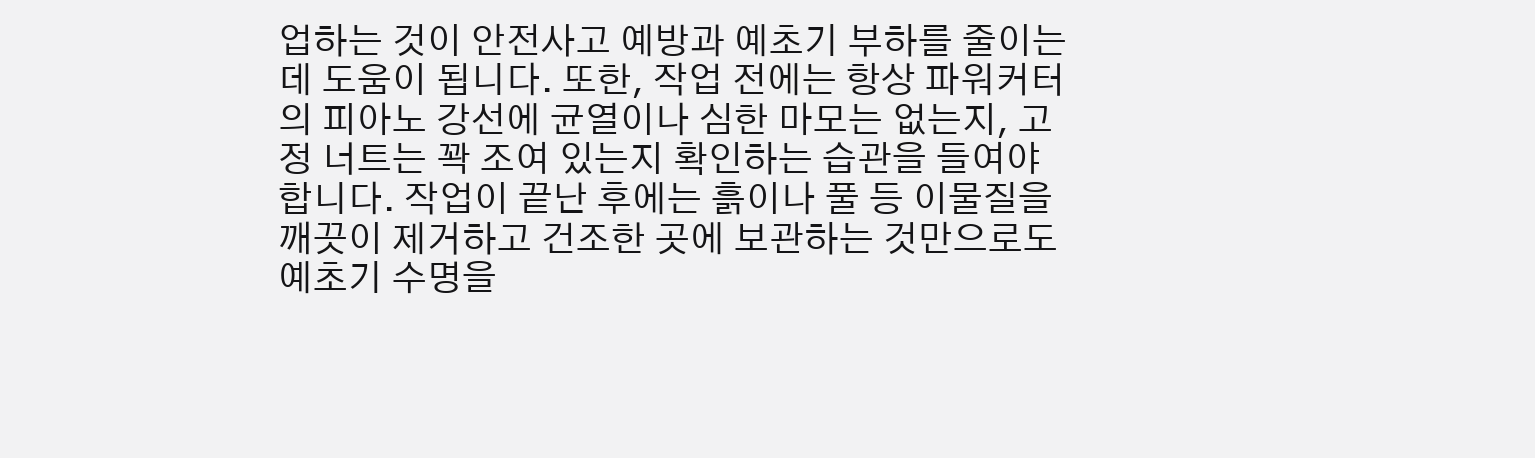업하는 것이 안전사고 예방과 예초기 부하를 줄이는 데 도움이 됩니다. 또한, 작업 전에는 항상 파워커터의 피아노 강선에 균열이나 심한 마모는 없는지, 고정 너트는 꽉 조여 있는지 확인하는 습관을 들여야 합니다. 작업이 끝난 후에는 흙이나 풀 등 이물질을 깨끗이 제거하고 건조한 곳에 보관하는 것만으로도 예초기 수명을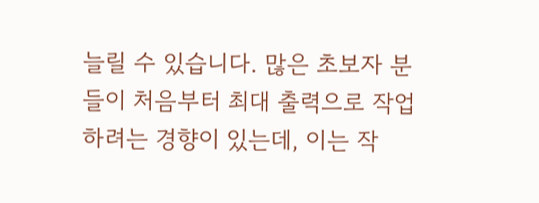늘릴 수 있습니다. 많은 초보자 분들이 처음부터 최대 출력으로 작업하려는 경향이 있는데, 이는 작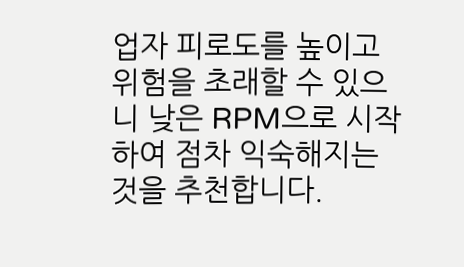업자 피로도를 높이고 위험을 초래할 수 있으니 낮은 RPM으로 시작하여 점차 익숙해지는 것을 추천합니다.